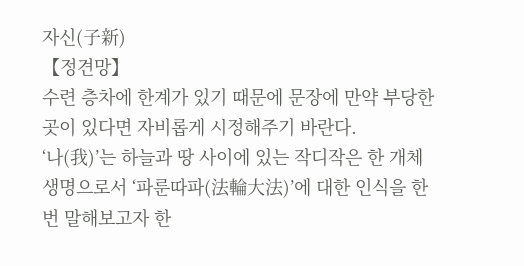자신(子新)
【정견망】
수련 층차에 한계가 있기 때문에 문장에 만약 부당한 곳이 있다면 자비롭게 시정해주기 바란다.
‘나(我)’는 하늘과 땅 사이에 있는 작디작은 한 개체 생명으로서 ‘파룬따파(法輪大法)’에 대한 인식을 한번 말해보고자 한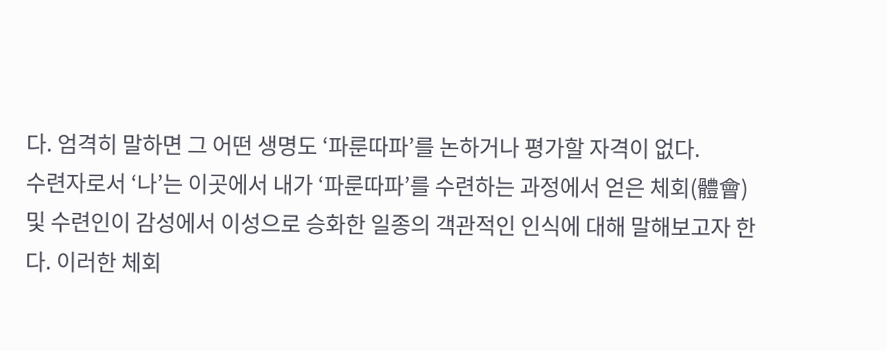다. 엄격히 말하면 그 어떤 생명도 ‘파룬따파’를 논하거나 평가할 자격이 없다.
수련자로서 ‘나’는 이곳에서 내가 ‘파룬따파’를 수련하는 과정에서 얻은 체회(體會) 및 수련인이 감성에서 이성으로 승화한 일종의 객관적인 인식에 대해 말해보고자 한다. 이러한 체회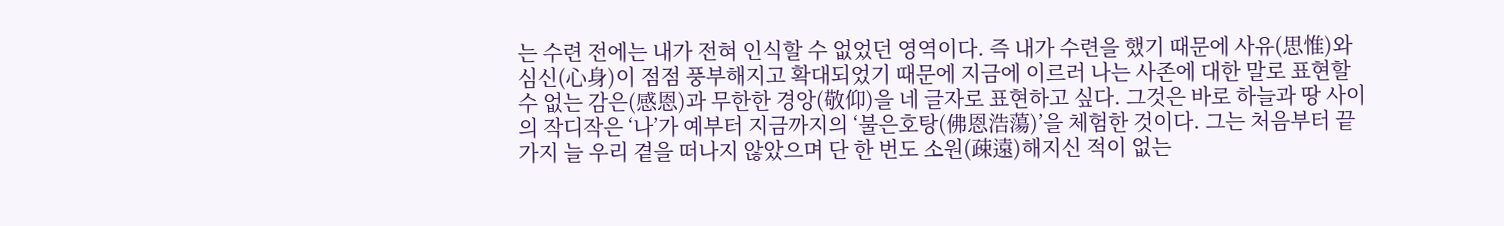는 수련 전에는 내가 전혀 인식할 수 없었던 영역이다. 즉 내가 수련을 했기 때문에 사유(思惟)와 심신(心身)이 점점 풍부해지고 확대되었기 때문에 지금에 이르러 나는 사존에 대한 말로 표현할 수 없는 감은(感恩)과 무한한 경앙(敬仰)을 네 글자로 표현하고 싶다. 그것은 바로 하늘과 땅 사이의 작디작은 ‘나’가 예부터 지금까지의 ‘불은호탕(佛恩浩蕩)’을 체험한 것이다. 그는 처음부터 끝가지 늘 우리 곁을 떠나지 않았으며 단 한 번도 소원(疎遠)해지신 적이 없는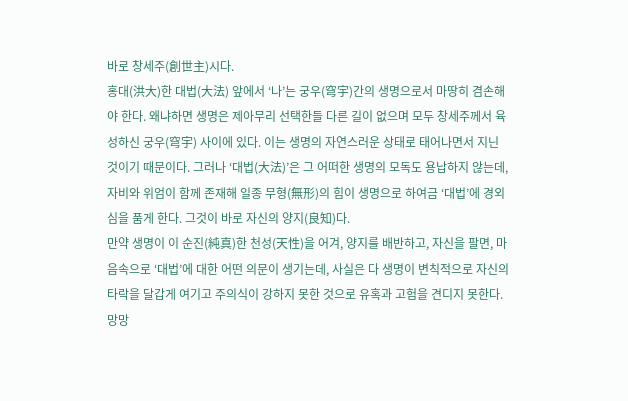바로 창세주(創世主)시다.
홍대(洪大)한 대법(大法) 앞에서 ‘나’는 궁우(穹宇)간의 생명으로서 마땅히 겸손해야 한다. 왜냐하면 생명은 제아무리 선택한들 다른 길이 없으며 모두 창세주께서 육성하신 궁우(穹宇) 사이에 있다. 이는 생명의 자연스러운 상태로 태어나면서 지닌 것이기 때문이다. 그러나 ‘대법(大法)’은 그 어떠한 생명의 모독도 용납하지 않는데, 자비와 위엄이 함께 존재해 일종 무형(無形)의 힘이 생명으로 하여금 ‘대법’에 경외심을 품게 한다. 그것이 바로 자신의 양지(良知)다.
만약 생명이 이 순진(純真)한 천성(天性)을 어겨, 양지를 배반하고, 자신을 팔면, 마음속으로 ‘대법’에 대한 어떤 의문이 생기는데, 사실은 다 생명이 변칙적으로 자신의 타락을 달갑게 여기고 주의식이 강하지 못한 것으로 유혹과 고험을 견디지 못한다.
망망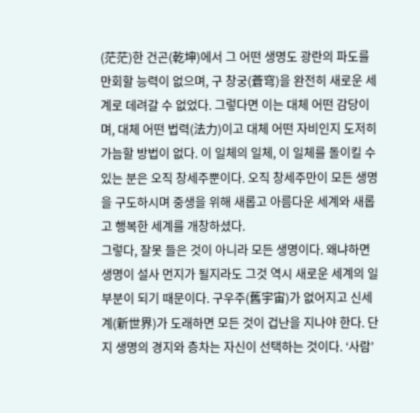(茫茫)한 건곤(乾坤)에서 그 어떤 생명도 광란의 파도를 만회할 능력이 없으며, 구 창궁(蒼穹)을 완전히 새로운 세계로 데려갈 수 없었다. 그렇다면 이는 대체 어떤 감당이며, 대체 어떤 법력(法力)이고 대체 어떤 자비인지 도저히 가늠할 방법이 없다. 이 일체의 일체, 이 일체를 돌이킬 수 있는 분은 오직 창세주뿐이다. 오직 창세주만이 모든 생명을 구도하시며 중생을 위해 새롭고 아름다운 세계와 새롭고 행복한 세계를 개창하셨다.
그렇다, 잘못 들은 것이 아니라 모든 생명이다. 왜냐하면 생명이 설사 먼지가 될지라도 그것 역시 새로운 세계의 일부분이 되기 때문이다. 구우주(舊宇宙)가 없어지고 신세계(新世界)가 도래하면 모든 것이 겁난을 지나야 한다. 단지 생명의 경지와 층차는 자신이 선택하는 것이다. ‘사람’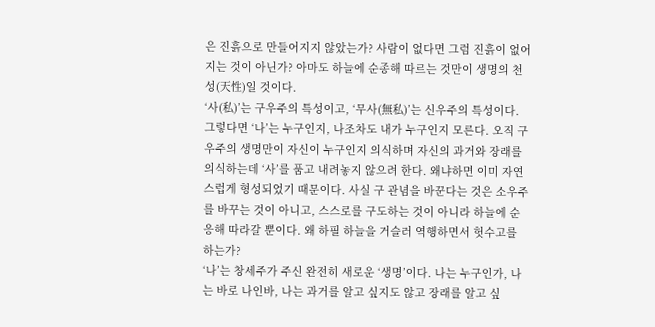은 진흙으로 만들어지지 않았는가? 사람이 없다면 그럼 진흙이 없어지는 것이 아닌가? 아마도 하늘에 순종해 따르는 것만이 생명의 천성(天性)일 것이다.
‘사(私)’는 구우주의 특성이고, ‘무사(無私)’는 신우주의 특성이다. 그렇다면 ‘나’는 누구인지, 나조차도 내가 누구인지 모른다. 오직 구우주의 생명만이 자신이 누구인지 의식하며 자신의 과거와 장래를 의식하는데 ‘사’를 품고 내려놓지 않으려 한다. 왜냐하면 이미 자연스럽게 형성되었기 때문이다. 사실 구 관념을 바꾼다는 것은 소우주를 바꾸는 것이 아니고, 스스로를 구도하는 것이 아니라 하늘에 순응해 따라갈 뿐이다. 왜 하필 하늘을 거슬러 역행하면서 헛수고를 하는가?
‘나’는 창세주가 주신 완전히 새로운 ‘생명’이다. 나는 누구인가, 나는 바로 나인바, 나는 과거를 알고 싶지도 않고 장래를 알고 싶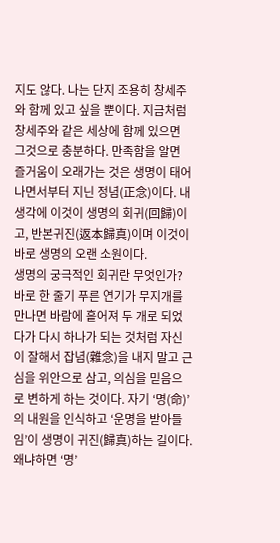지도 않다. 나는 단지 조용히 창세주와 함께 있고 싶을 뿐이다. 지금처럼 창세주와 같은 세상에 함께 있으면 그것으로 충분하다. 만족함을 알면 즐거움이 오래가는 것은 생명이 태어나면서부터 지닌 정념(正念)이다. 내 생각에 이것이 생명의 회귀(回歸)이고, 반본귀진(返本歸真)이며 이것이 바로 생명의 오랜 소원이다.
생명의 궁극적인 회귀란 무엇인가? 바로 한 줄기 푸른 연기가 무지개를 만나면 바람에 흩어져 두 개로 되었다가 다시 하나가 되는 것처럼 자신이 잘해서 잡념(雜念)을 내지 말고 근심을 위안으로 삼고, 의심을 믿음으로 변하게 하는 것이다. 자기 ‘명(命)’의 내원을 인식하고 ‘운명을 받아들임’이 생명이 귀진(歸真)하는 길이다. 왜냐하면 ‘명’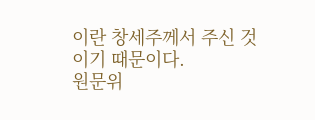이란 창세주께서 주신 것이기 때문이다.
원문위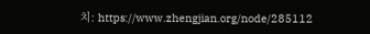치: https://www.zhengjian.org/node/285112